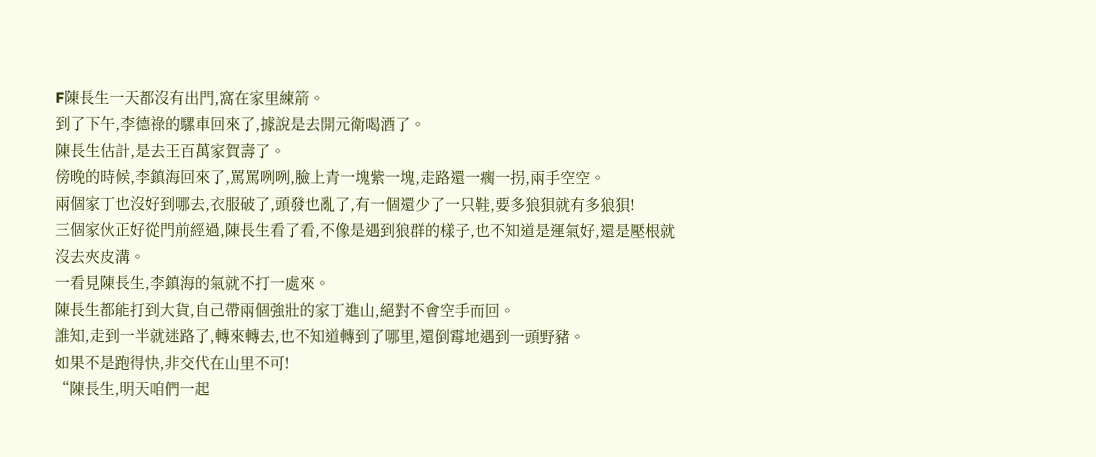F陳長生一天都沒有出門,窩在家里練箭。
到了下午,李德祿的騾車回來了,據說是去開元衛喝酒了。
陳長生估計,是去王百萬家賀壽了。
傍晚的時候,李鎮海回來了,罵罵咧咧,臉上青一塊紫一塊,走路還一瘸一拐,兩手空空。
兩個家丁也沒好到哪去,衣服破了,頭發也亂了,有一個還少了一只鞋,要多狼狽就有多狼狽!
三個家伙正好從門前經過,陳長生看了看,不像是遇到狼群的樣子,也不知道是運氣好,還是壓根就沒去夾皮溝。
一看見陳長生,李鎮海的氣就不打一處來。
陳長生都能打到大貨,自己帶兩個強壯的家丁進山,絕對不會空手而回。
誰知,走到一半就迷路了,轉來轉去,也不知道轉到了哪里,還倒霉地遇到一頭野豬。
如果不是跑得快,非交代在山里不可!
“陳長生,明天咱們一起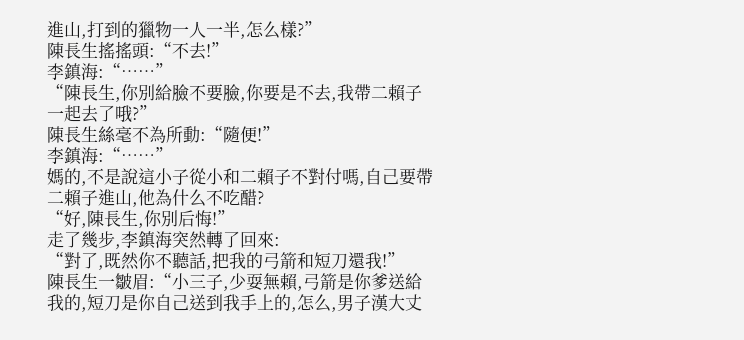進山,打到的獵物一人一半,怎么樣?”
陳長生搖搖頭:“不去!”
李鎮海:“……”
“陳長生,你別給臉不要臉,你要是不去,我帶二賴子一起去了哦?”
陳長生絲毫不為所動:“隨便!”
李鎮海:“……”
媽的,不是說這小子從小和二賴子不對付嗎,自己要帶二賴子進山,他為什么不吃醋?
“好,陳長生,你別后悔!”
走了幾步,李鎮海突然轉了回來:
“對了,既然你不聽話,把我的弓箭和短刀還我!”
陳長生一皺眉:“小三子,少耍無賴,弓箭是你爹送給我的,短刀是你自己送到我手上的,怎么,男子漢大丈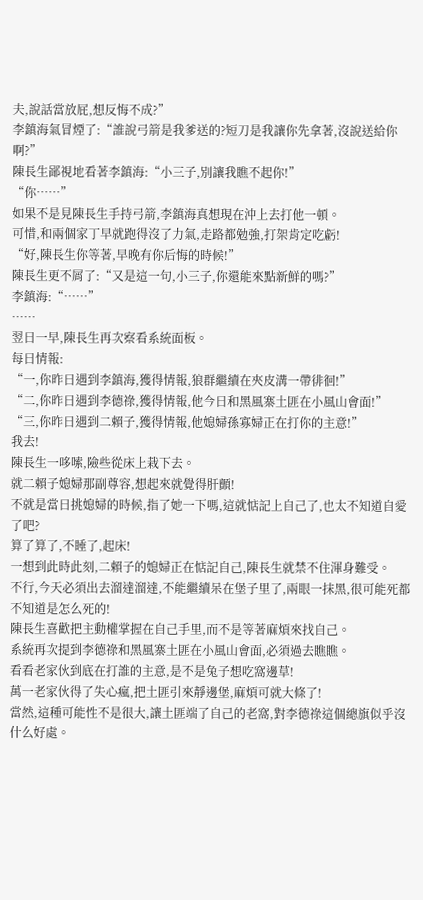夫,說話當放屁,想反悔不成?”
李鎮海氣冒煙了:“誰說弓箭是我爹送的?短刀是我讓你先拿著,沒說送給你啊?”
陳長生鄙視地看著李鎮海:“小三子,別讓我瞧不起你!”
“你……”
如果不是見陳長生手持弓箭,李鎮海真想現在沖上去打他一頓。
可惜,和兩個家丁早就跑得沒了力氣,走路都勉強,打架肯定吃虧!
“好,陳長生你等著,早晚有你后悔的時候!”
陳長生更不屑了:“又是這一句,小三子,你還能來點新鮮的嗎?”
李鎮海:“……”
……
翌日一早,陳長生再次察看系統面板。
每日情報:
“一,你昨日遇到李鎮海,獲得情報,狼群繼續在夾皮溝一帶徘徊!”
“二,你昨日遇到李德祿,獲得情報,他今日和黑風寨土匪在小風山會面!”
“三,你昨日遇到二賴子,獲得情報,他媳婦孫寡婦正在打你的主意!”
我去!
陳長生一哆嗦,險些從床上栽下去。
就二賴子媳婦那副尊容,想起來就覺得肝顫!
不就是當日挑媳婦的時候,指了她一下嗎,這就惦記上自己了,也太不知道自愛了吧?
算了算了,不睡了,起床!
一想到此時此刻,二賴子的媳婦正在惦記自己,陳長生就禁不住渾身難受。
不行,今天必須出去溜達溜達,不能繼續呆在堡子里了,兩眼一抹黑,很可能死都不知道是怎么死的!
陳長生喜歡把主動權掌握在自己手里,而不是等著麻煩來找自己。
系統再次提到李德祿和黑風寨土匪在小風山會面,必須過去瞧瞧。
看看老家伙到底在打誰的主意,是不是兔子想吃窩邊草!
萬一老家伙得了失心瘋,把土匪引來靜邊堡,麻煩可就大條了!
當然,這種可能性不是很大,讓土匪端了自己的老窩,對李德祿這個總旗似乎沒什么好處。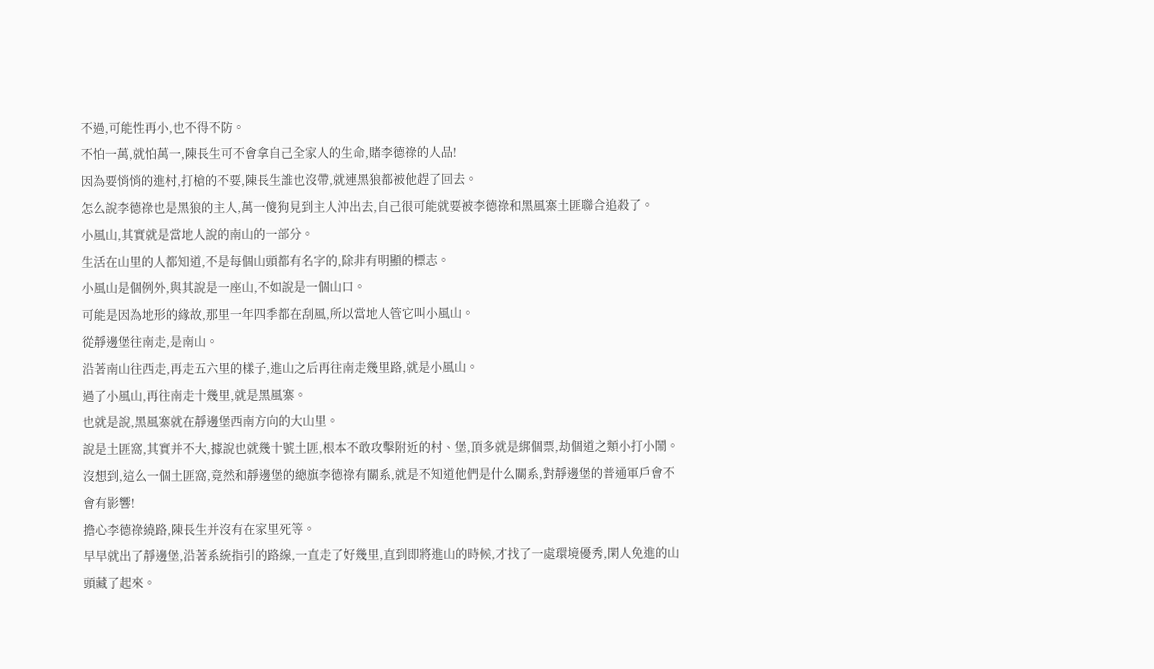不過,可能性再小,也不得不防。
不怕一萬,就怕萬一,陳長生可不會拿自己全家人的生命,賭李德祿的人品!
因為要悄悄的進村,打槍的不要,陳長生誰也沒帶,就連黑狼都被他趕了回去。
怎么說李德祿也是黑狼的主人,萬一傻狗見到主人沖出去,自己很可能就要被李德祿和黑風寨土匪聯合追殺了。
小風山,其實就是當地人說的南山的一部分。
生活在山里的人都知道,不是每個山頭都有名字的,除非有明顯的標志。
小風山是個例外,與其說是一座山,不如說是一個山口。
可能是因為地形的緣故,那里一年四季都在刮風,所以當地人管它叫小風山。
從靜邊堡往南走,是南山。
沿著南山往西走,再走五六里的樣子,進山之后再往南走幾里路,就是小風山。
過了小風山,再往南走十幾里,就是黑風寨。
也就是說,黑風寨就在靜邊堡西南方向的大山里。
說是土匪窩,其實并不大,據說也就幾十號土匪,根本不敢攻擊附近的村、堡,頂多就是綁個票,劫個道之類小打小鬧。
沒想到,這么一個土匪窩,竟然和靜邊堡的總旗李德祿有關系,就是不知道他們是什么關系,對靜邊堡的普通軍戶會不會有影響!
擔心李德祿繞路,陳長生并沒有在家里死等。
早早就出了靜邊堡,沿著系統指引的路線,一直走了好幾里,直到即將進山的時候,才找了一處環境優秀,閑人免進的山頭藏了起來。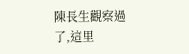陳長生觀察過了,這里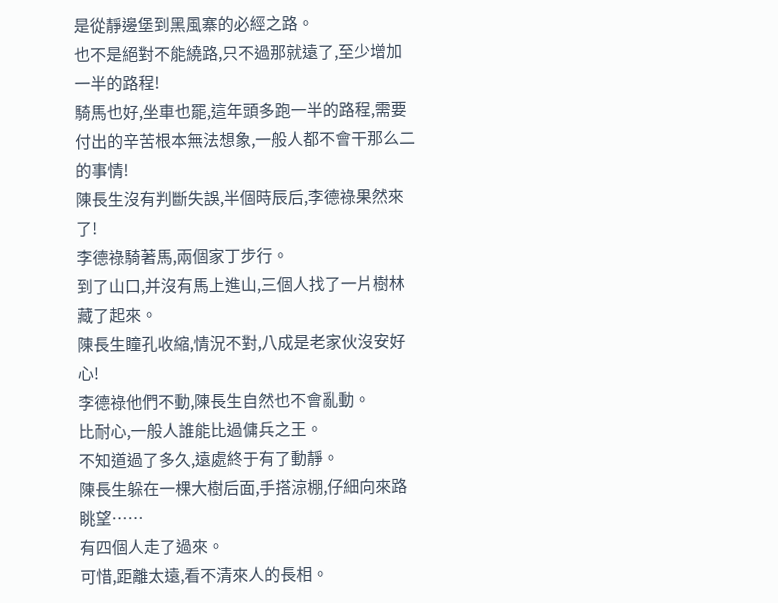是從靜邊堡到黑風寨的必經之路。
也不是絕對不能繞路,只不過那就遠了,至少增加一半的路程!
騎馬也好,坐車也罷,這年頭多跑一半的路程,需要付出的辛苦根本無法想象,一般人都不會干那么二的事情!
陳長生沒有判斷失誤,半個時辰后,李德祿果然來了!
李德祿騎著馬,兩個家丁步行。
到了山口,并沒有馬上進山,三個人找了一片樹林藏了起來。
陳長生瞳孔收縮,情況不對,八成是老家伙沒安好心!
李德祿他們不動,陳長生自然也不會亂動。
比耐心,一般人誰能比過傭兵之王。
不知道過了多久,遠處終于有了動靜。
陳長生躲在一棵大樹后面,手搭涼棚,仔細向來路眺望……
有四個人走了過來。
可惜,距離太遠,看不清來人的長相。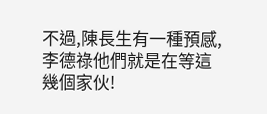不過,陳長生有一種預感,李德祿他們就是在等這幾個家伙!